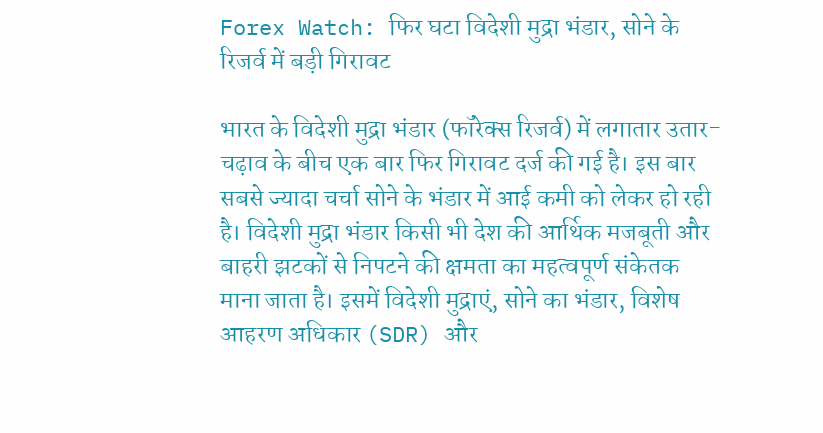Forex Watch: फिर घटा विदेशी मुद्रा भंडार, सोने के रिजर्व में बड़ी गिरावट

भारत के विदेशी मुद्रा भंडार (फॉरेक्स रिजर्व) में लगातार उतार-चढ़ाव के बीच एक बार फिर गिरावट दर्ज की गई है। इस बार सबसे ज्यादा चर्चा सोने के भंडार में आई कमी को लेकर हो रही है। विदेशी मुद्रा भंडार किसी भी देश की आर्थिक मजबूती और बाहरी झटकों से निपटने की क्षमता का महत्वपूर्ण संकेतक माना जाता है। इसमें विदेशी मुद्राएं, सोने का भंडार, विशेष आहरण अधिकार (SDR) और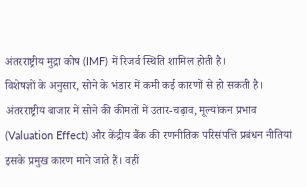अंतरराष्ट्रीय मुद्रा कोष (IMF) में रिजर्व स्थिति शामिल होती है।
विशेषज्ञों के अनुसार, सोने के भंडार में कमी कई कारणों से हो सकती है। अंतरराष्ट्रीय बाजार में सोने की कीमतों में उतार-चढ़ाव, मूल्यांकन प्रभाव (Valuation Effect) और केंद्रीय बैंक की रणनीतिक परिसंपत्ति प्रबंधन नीतियां इसके प्रमुख कारण माने जाते हैं। वहीं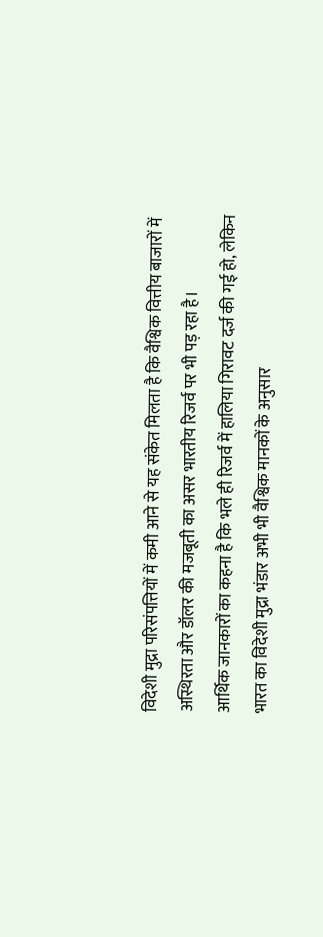विदेशी मुद्रा परिसंपत्तियों में कमी आने से यह संकेत मिलता है कि वैश्विक वित्तीय बाजारों में अस्थिरता और डॉलर की मजबूती का असर भारतीय रिजर्व पर भी पड़ रहा है।
आर्थिक जानकारों का कहना है कि भले ही रिजर्व में हालिया गिरावट दर्ज की गई हो, लेकिन भारत का विदेशी मुद्रा भंडार अभी भी वैश्विक मानकों के अनुसार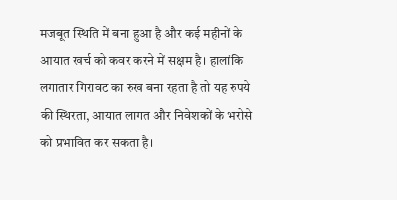मजबूत स्थिति में बना हुआ है और कई महीनों के आयात खर्च को कवर करने में सक्षम है। हालांकि लगातार गिरावट का रुख बना रहता है तो यह रुपये की स्थिरता, आयात लागत और निवेशकों के भरोसे को प्रभावित कर सकता है।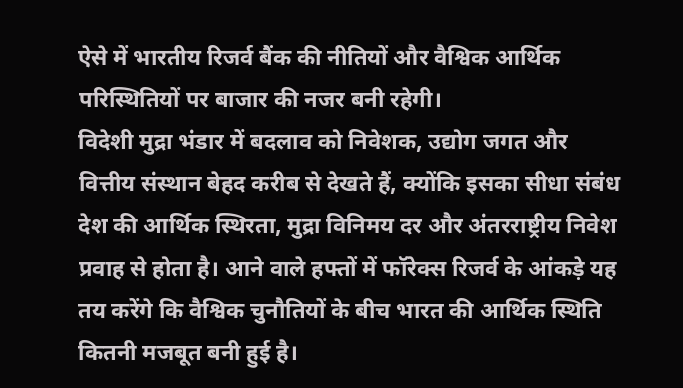ऐसे में भारतीय रिजर्व बैंक की नीतियों और वैश्विक आर्थिक परिस्थितियों पर बाजार की नजर बनी रहेगी।
विदेशी मुद्रा भंडार में बदलाव को निवेशक, उद्योग जगत और वित्तीय संस्थान बेहद करीब से देखते हैं, क्योंकि इसका सीधा संबंध देश की आर्थिक स्थिरता, मुद्रा विनिमय दर और अंतरराष्ट्रीय निवेश प्रवाह से होता है। आने वाले हफ्तों में फॉरेक्स रिजर्व के आंकड़े यह तय करेंगे कि वैश्विक चुनौतियों के बीच भारत की आर्थिक स्थिति कितनी मजबूत बनी हुई है।